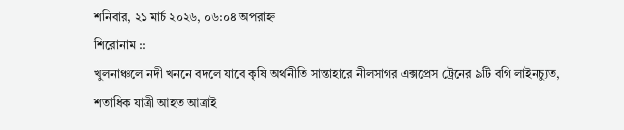শনিবার, ২১ মার্চ ২০২৬, ০৬:০৪ অপরাহ্ন
শিরোনাম ::
খুলনাঞ্চলে নদী খননে বদলে যাবে কৃষি অর্থনীতি সান্তাহারে নীলসাগর এক্সপ্রেস ট্রেনের ৯টি বগি লাইনচ্যুত, শতাধিক যাত্রী আহত আত্রাই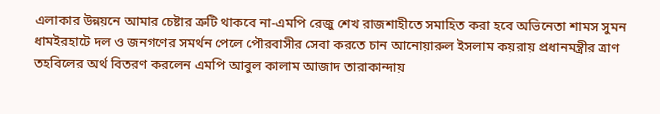এলাকার উন্নয়নে আমার চেষ্টার ত্রুটি থাকবে না-এমপি রেজু শেখ রাজশাহীতে সমাহিত করা হবে অভিনেতা শামস সুমন ধামইরহাটে দল ও জনগণের সমর্থন পেলে পৌরবাসীর সেবা করতে চান আনোয়ারুল ইসলাম কয়রায় প্রধানমন্ত্রীর ত্রাণ তহবিলের অর্থ বিতরণ করলেন এমপি আবুল কালাম আজাদ তারাকান্দায়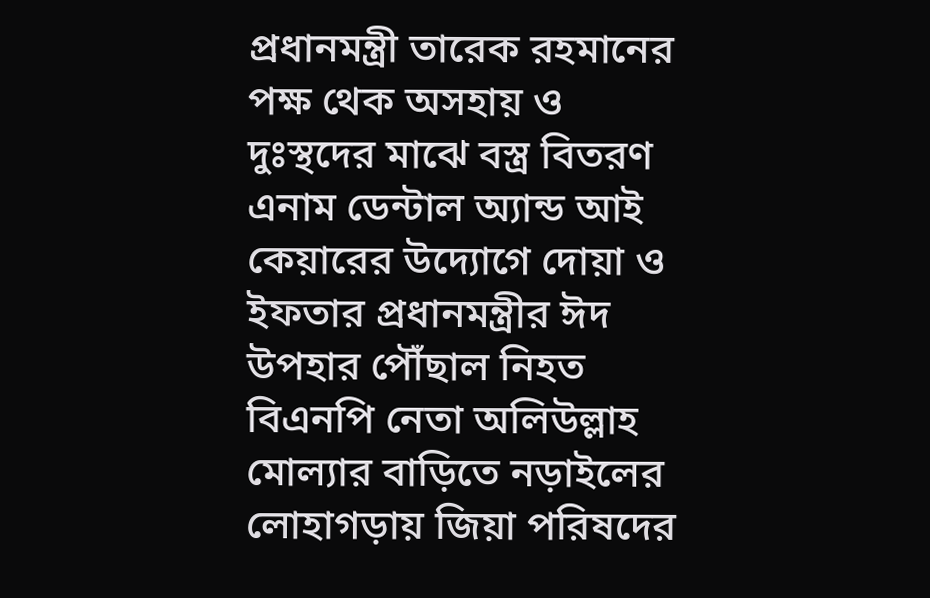প্রধানমন্ত্রী তারেক রহমানের পক্ষ থেক অসহায় ও দুঃস্থদের মাঝে বস্ত্র বিতরণ এনাম ডেন্টাল অ্যান্ড আই কেয়ারের উদ্যোগে দোয়া ও ইফতার প্রধানমন্ত্রীর ঈদ উপহার পৌঁছাল নিহত বিএনপি নেতা অলিউল্লাহ মোল্যার বাড়িতে নড়াইলের লোহাগড়ায় জিয়া পরিষদের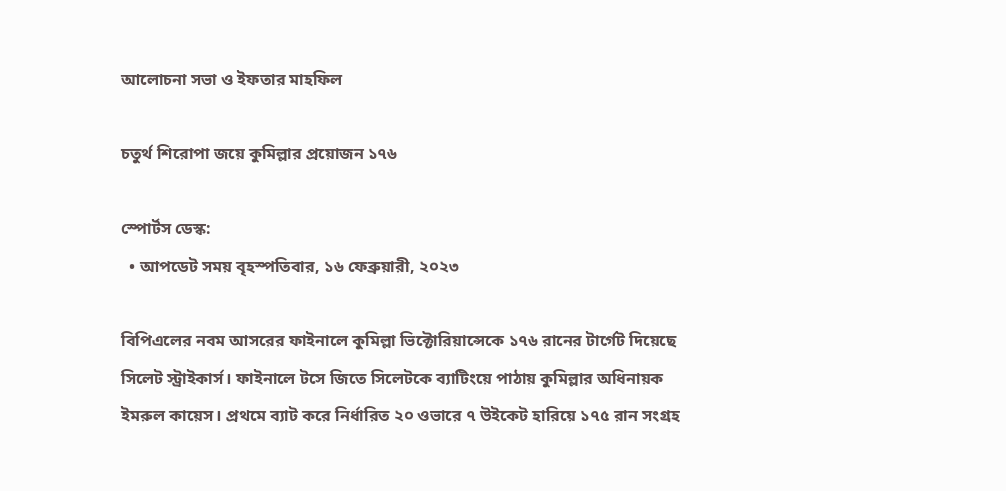আলোচনা সভা ও ইফতার মাহফিল

চতুর্থ শিরোপা জয়ে কুমিল্লার প্রয়োজন ১৭৬

স্পোর্টস ডেস্ক:
  • আপডেট সময় বৃহস্পতিবার, ১৬ ফেব্রুয়ারী, ২০২৩

বিপিএলের নবম আসরের ফাইনালে কুমিল্লা ভিক্টোরিয়ান্সেকে ১৭৬ রানের টার্গেট দিয়েছে সিলেট স্ট্রাইকার্স। ফাইনালে টসে জিতে সিলেটকে ব্যাটিংয়ে পাঠায় কুমিল্লার অধিনায়ক ইমরুল কায়েস। প্রথমে ব্যাট করে নির্ধারিত ২০ ওভারে ৭ উইকেট হারিয়ে ১৭৫ রান সংগ্রহ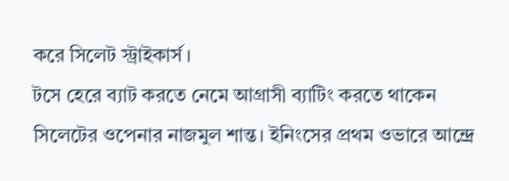করে সিলেট স্ট্রাইকার্স।
টসে হেরে ব্যাট করতে নেমে আগ্রাসী ব্যাটিং করতে থাকেন সিলেটের ওপেনার নাজমুল শান্ত। ইনিংসের প্রথম ওভারে আন্দ্রে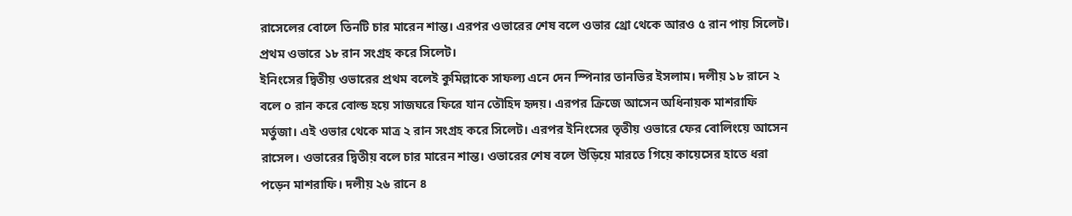রাসেলের বোলে তিনটি চার মারেন শান্ত। এরপর ওভারের শেষ বলে ওভার থ্রো থেকে আরও ৫ রান পায় সিলেট। প্রথম ওভারে ১৮ রান সংগ্রহ করে সিলেট।
ইনিংসের দ্বিতীয় ওভারের প্রথম বলেই কুমিল্লাকে সাফল্য এনে দেন স্পিনার তানভির ইসলাম। দলীয় ১৮ রানে ২ বলে ০ রান করে বোল্ড হয়ে সাজঘরে ফিরে যান তৌহিদ হৃদয়। এরপর ক্রিজে আসেন অধিনায়ক মাশরাফি মর্তুজা। এই ওভার থেকে মাত্র ২ রান সংগ্রহ করে সিলেট। এরপর ইনিংসের তৃতীয় ওভারে ফের বোলিংয়ে আসেন রাসেল। ওভারের দ্বিতীয় বলে চার মারেন শান্ত। ওভারের শেষ বলে উড়িয়ে মারতে গিয়ে কায়েসের হাতে ধরা পড়েন মাশরাফি। দলীয় ২৬ রানে ৪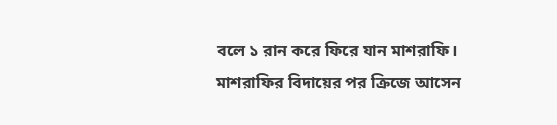বলে ১ রান করে ফিরে যান মাশরাফি।
মাশরাফির বিদায়ের পর ক্রিজে আসেন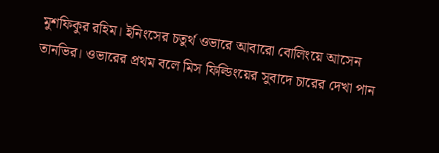মুশফিকুর রহিম। ইনিংসের চতুর্থ ওভারে আবারো বোলিংয়ে আসেন তানভির। ওভারের প্রথম বলে মিস ফিল্ডিংয়ের সুবাদে চারের দেখা পান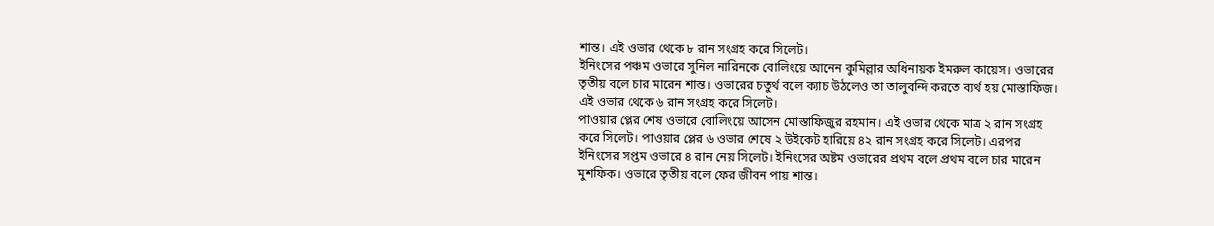শান্ত। এই ওভার থেকে ৮ রান সংগ্রহ করে সিলেট।
ইনিংসের পঞ্চম ওভারে সুনিল নারিনকে বোলিংয়ে আনেন কুমিল্লার অধিনায়ক ইমরুল কায়েস। ওভারের তৃতীয় বলে চার মারেন শান্ত। ওভারের চতুর্থ বলে ক্যাচ উঠলেও তা তালুবন্দি করতে ব্যর্থ হয় মোস্তাফিজ। এই ওভার থেকে ৬ রান সংগ্রহ করে সিলেট।
পাওয়ার প্লের শেষ ওভারে বোলিংয়ে আসেন মোস্তাফিজুর রহমান। এই ওভার থেকে মাত্র ২ রান সংগ্রহ করে সিলেট। পাওয়ার প্লের ৬ ওভার শেষে ২ উইকেট হারিয়ে ৪২ রান সংগ্রহ করে সিলেট। এরপর ইনিংসের সপ্তম ওভারে ৪ রান নেয় সিলেট। ইনিংসের অষ্টম ওভারের প্রথম বলে প্রথম বলে চার মারেন মুশফিক। ওভারে তৃতীয় বলে ফের জীবন পায় শান্ত।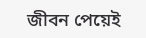জীবন পেয়েই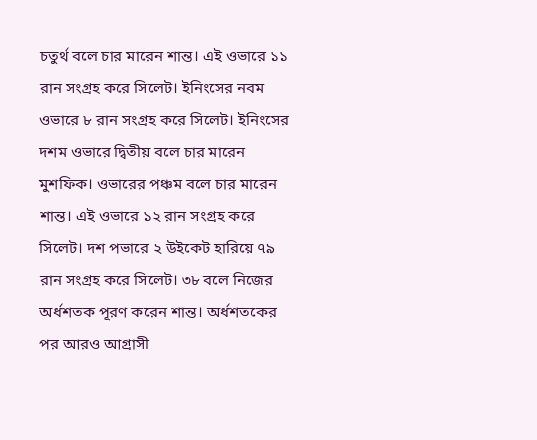চতুর্থ বলে চার মারেন শান্ত। এই ওভারে ১১ রান সংগ্রহ করে সিলেট। ইনিংসের নবম ওভারে ৮ রান সংগ্রহ করে সিলেট। ইনিংসের দশম ওভারে দ্বিতীয় বলে চার মারেন মুশফিক। ওভারের পঞ্চম বলে চার মারেন শান্ত। এই ওভারে ১২ রান সংগ্রহ করে সিলেট। দশ পভারে ২ উইকেট হারিয়ে ৭৯ রান সংগ্রহ করে সিলেট। ৩৮ বলে নিজের অর্ধশতক পূরণ করেন শান্ত। অর্ধশতকের পর আরও আগ্রাসী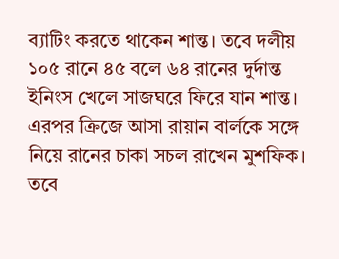ব্যাটিং করতে থাকেন শান্ত। তবে দলীয় ১০৫ রানে ৪৫ বলে ৬৪ রানের দুর্দান্ত ইনিংস খেলে সাজঘরে ফিরে যান শান্ত।
এরপর ক্রিজে আসা রায়ান বার্লকে সঙ্গে নিয়ে রানের চাকা সচল রাখেন মুশফিক। তবে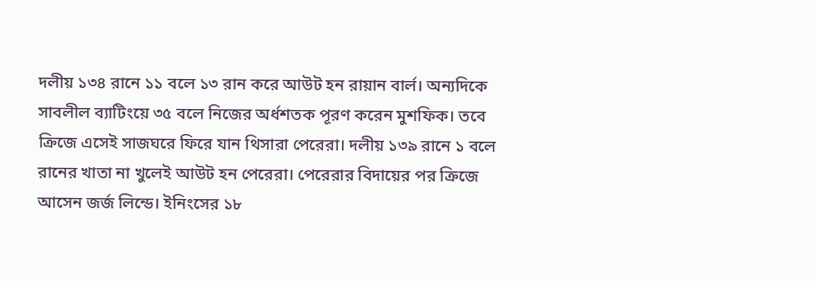দলীয় ১৩৪ রানে ১১ বলে ১৩ রান করে আউট হন রায়ান বার্ল। অন্যদিকে সাবলীল ব্যাটিংয়ে ৩৫ বলে নিজের অর্ধশতক পূরণ করেন মুশফিক। তবে ক্রিজে এসেই সাজঘরে ফিরে যান থিসারা পেরেরা। দলীয় ১৩৯ রানে ১ বলে রানের খাতা না খুলেই আউট হন পেরেরা। পেরেরার বিদায়ের পর ক্রিজে আসেন জর্জ লিন্ডে। ইনিংসের ১৮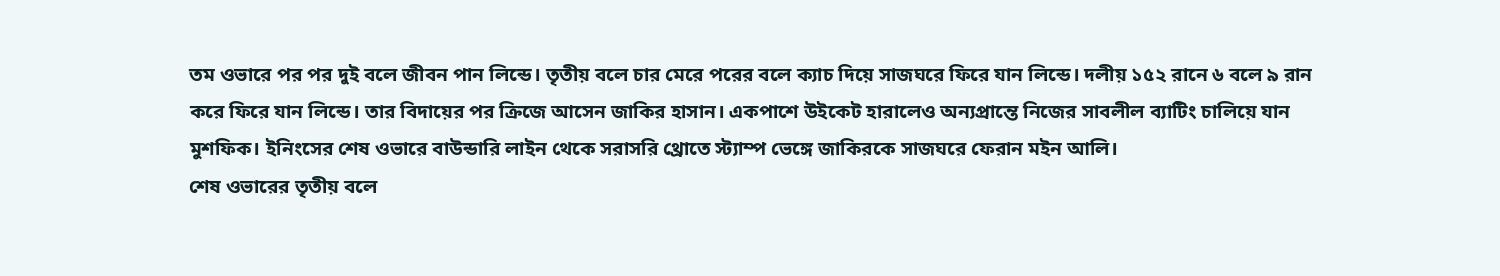তম ওভারে পর পর দুই বলে জীবন পান লিন্ডে। তৃতীয় বলে চার মেরে পরের বলে ক্যাচ দিয়ে সাজঘরে ফিরে যান লিন্ডে। দলীয় ১৫২ রানে ৬ বলে ৯ রান করে ফিরে যান লিন্ডে। তার বিদায়ের পর ক্রিজে আসেন জাকির হাসান। একপাশে উইকেট হারালেও অন্যপ্রান্তে নিজের সাবলীল ব্যাটিং চালিয়ে যান মুশফিক। ইনিংসের শেষ ওভারে বাউন্ডারি লাইন থেকে সরাসরি থ্রোতে স্ট্যাম্প ভেঙ্গে জাকিরকে সাজঘরে ফেরান মইন আলি।
শেষ ওভারের তৃতীয় বলে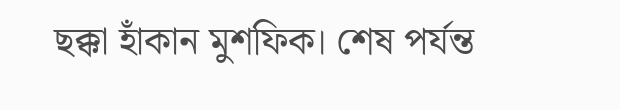ছক্কা হাঁকান মুশফিক। শেষ পর্যন্ত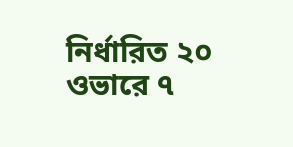নির্ধারিত ২০ ওভারে ৭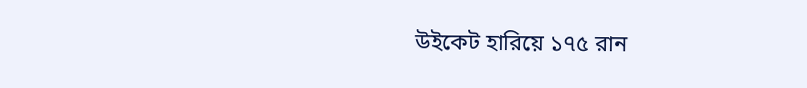উইকেট হারিয়ে ১৭৫ রান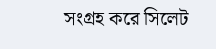সংগ্রহ করে সিলেট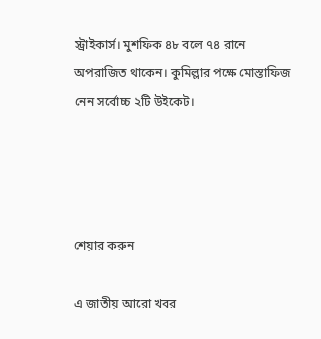স্ট্রাইকার্স। মুশফিক ৪৮ বলে ৭৪ রানে অপরাজিত থাকেন। কুমিল্লার পক্ষে মোস্তাফিজ নেন সর্বোচ্চ ২টি উইকেট।




শেয়ার করুন

এ জাতীয় আরো খবর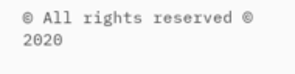© All rights reserved © 2020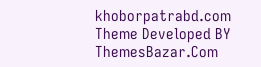khoborpatrabd.com
Theme Developed BY ThemesBazar.Com